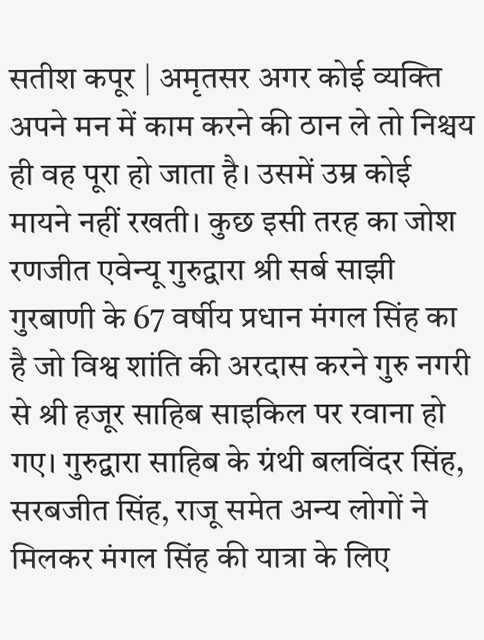सतीश कपूर | अमृतसर अगर कोई व्यक्ति अपने मन में काम करने की ठान ले तो निश्चय ही वह पूरा हो जाता है। उसमें उम्र कोई मायने नहीं रखती। कुछ इसी तरह का जोश रणजीत एवेन्यू गुरुद्वारा श्री सर्ब साझी गुरबाणी के 67 वर्षीय प्रधान मंगल सिंह का है जो विश्व शांति की अरदास करने गुरु नगरी से श्री हजूर साहिब साइकिल पर रवाना हो गए। गुरुद्वारा साहिब के ग्रंथी बलविंदर सिंह, सरबजीत सिंह, राजू समेत अन्य लोगों ने मिलकर मंगल सिंह की यात्रा के लिए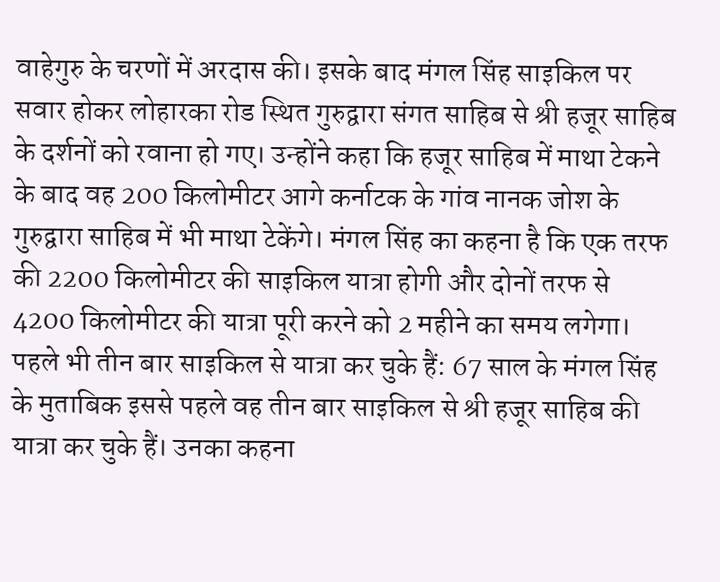वाहेगुरु के चरणों में अरदास की। इसके बाद मंगल सिंह साइकिल पर सवार होकर लोहारका रोड स्थित गुरुद्वारा संगत साहिब से श्री हजूर साहिब के दर्शनों को रवाना हो गए। उन्होंने कहा कि हजूर साहिब में माथा टेकने के बाद वह 200 किलोमीटर आगे कर्नाटक के गांव नानक जोश के गुरुद्वारा साहिब में भी माथा टेकेंगे। मंगल सिंह का कहना है कि एक तरफ की 2200 किलोमीटर की साइकिल यात्रा होगी और दोनों तरफ से 4200 किलोमीटर की यात्रा पूरी करने को 2 महीने का समय लगेगा। पहले भी तीन बार साइकिल से यात्रा कर चुके हैं: 67 साल के मंगल सिंह के मुताबिक इससे पहले वह तीन बार साइकिल से श्री हजूर साहिब की यात्रा कर चुके हैं। उनका कहना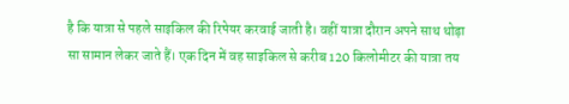है कि यात्रा से पहले साइकिल की रिपेयर करवाई जाती है। वहीं यात्रा दौरान अपने साथ थोड़ा सा सामान लेकर जाते हैं। एक दिन में वह साइकिल से करीब 120 किलोमीटर की यात्रा तय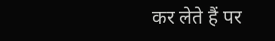कर लेते हैं पर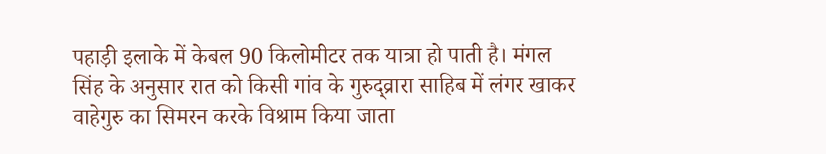पहाड़ी इलाके में केबल 90 किलोमीटर तक यात्रा हो पाती है। मंगल सिंह के अनुसार रात को किसी गांव के गुरुद्व्रारा साहिब में लंगर खाकर वाहेगुरु का सिमरन करके विश्राम किया जाता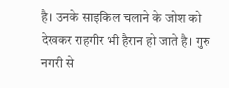है। उनके साइकिल चलाने के जोश को देखकर राहगीर भी हैरान हो जाते है। गुरु नगरी से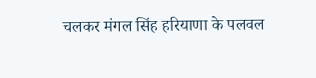चलकर मंगल सिंह हरियाणा के पलवल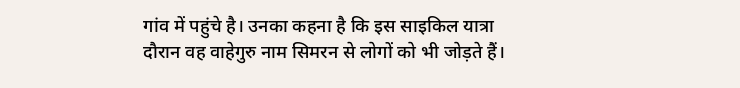गांव में पहुंचे है। उनका कहना है कि इस साइकिल यात्रा दौरान वह वाहेगुरु नाम सिमरन से लोगों को भी जोड़ते हैं।